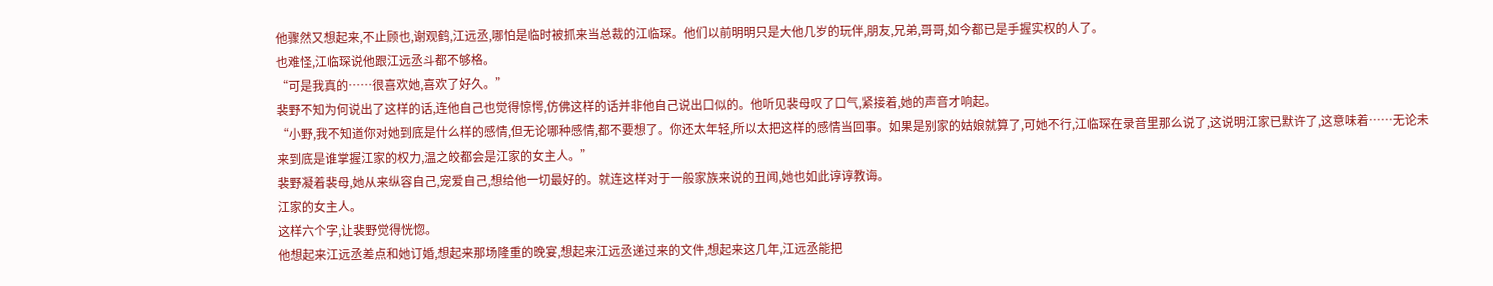他骤然又想起来,不止顾也,谢观鹤,江远丞,哪怕是临时被抓来当总裁的江临琛。他们以前明明只是大他几岁的玩伴,朋友,兄弟,哥哥,如今都已是手握实权的人了。
也难怪,江临琛说他跟江远丞斗都不够格。
“可是我真的……很喜欢她,喜欢了好久。”
裴野不知为何说出了这样的话,连他自己也觉得惊愕,仿佛这样的话并非他自己说出口似的。他听见裴母叹了口气,紧接着,她的声音才响起。
“小野,我不知道你对她到底是什么样的感情,但无论哪种感情,都不要想了。你还太年轻,所以太把这样的感情当回事。如果是别家的姑娘就算了,可她不行,江临琛在录音里那么说了,这说明江家已默许了,这意味着……无论未来到底是谁掌握江家的权力,温之皎都会是江家的女主人。”
裴野凝着裴母,她从来纵容自己,宠爱自己,想给他一切最好的。就连这样对于一般家族来说的丑闻,她也如此谆谆教诲。
江家的女主人。
这样六个字,让裴野觉得恍惚。
他想起来江远丞差点和她订婚,想起来那场隆重的晚宴,想起来江远丞递过来的文件,想起来这几年,江远丞能把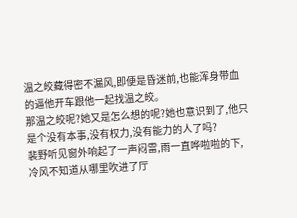温之皎藏得密不漏风,即便是昏迷前,也能浑身带血的逼他开车跟他一起找温之皎。
那温之皎呢?她又是怎么想的呢?她也意识到了,他只是个没有本事,没有权力,没有能力的人了吗?
裴野听见窗外响起了一声闷雷,雨一直哗啦啦的下,冷风不知道从哪里吹进了厅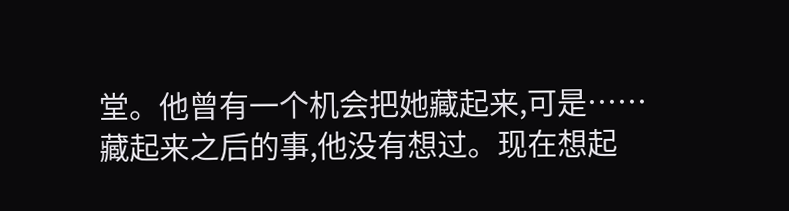堂。他曾有一个机会把她藏起来,可是……藏起来之后的事,他没有想过。现在想起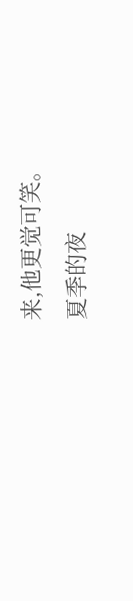来,他更觉可笑。
夏季的夜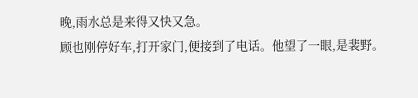晚,雨水总是来得又快又急。
顾也刚停好车,打开家门,便接到了电话。他望了一眼,是裴野。